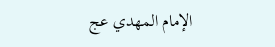الإمام المهدي عج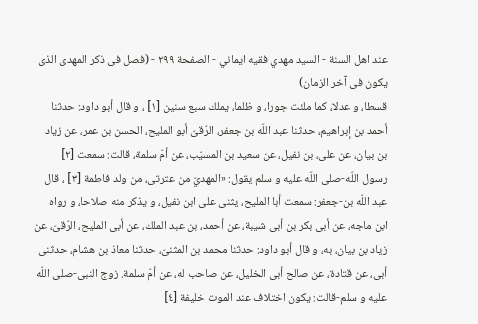عند اهل السنة - السيد مهدي فقيه ايماني - الصفحة ٢٩٩ - (فصل فى ذكر المهدى الذى يكون فى آخر الزمان)
قسطا، و عدلا، كما ملئت جورا، و ظلما، يملك سبع سنين [١] ، و قال أبو داود: حدثنا أحمد بن إبراهيم، حدثنا عبد اللّه بن جعفر، الرّقىّ أبو المليح، الحسن بن عمر، عن زياد بن بيان، عن على، بن نفيل، عن سعيد بن المسيّب، عن أمّ سلمة، قالت: سمعت [٢] رسول اللّه-صلى اللّه عليه و سلم يقول: «المهديّ من عترتى، من ولد فاطمة [٣] ، قال عبد اللّه بن-جعفر: سمعت أبا المليح، يثنى على ابن نفيل، و يذكر منه صلاحا، و رواه ابن ماجه، عن أبى بكر بن أبى شيبة، عن أحمد، بن عبد الملك، عن أبى المليح، الرّقىّ، عن زياد بن بيان، به، و قال أبو داود: حدثنا محمد بن المثنىّ، حدثنا معاذ بن هشام، حدثنى أبى، عن قتادة، عن صالح أبى الخليل، عن صاحب له، عن أمّ سلمة. زوج النبى-صلى اللّه عليه و سلم-قالت: يكون اختلاف عند الموت خليفة [٤]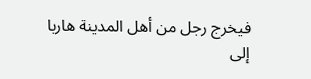فيخرج رجل من أهل المدينة هاربا إلى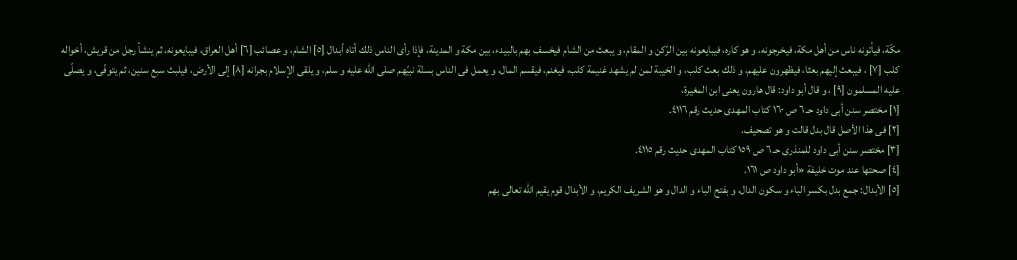مكّة، فيأتونه ناس من أهل مكة، فيخرجونه، و هو كاره، فيبايعونه بين الرّكن و المقام، و يبعث من الشام فيخسف بهم بالبيدء، بين مكة و المدينة، فإذا رأى الناس ذلك أتاه أبدال [٥] الشام، و عصائب [٦] أهل العراق، فيبايعونه، ثم ينشأ رجل من قريش، أخواله كلب [٧] ، فيبعث إليهم بعثا، فيظهرون عليهم، و ذلك بعث كلب، و الخيبة لمن لم يشهد غنيمة كلب، فيغنم، فيقسم المال، و يعمل فى الناس بسنّة نبيّهم صلى اللّه عليه و سلم، و يلقى الإسلام بجرانه [٨] إلى الأرض، فيلبث سبع سنين، ثم يتوفّى، و يصلّى عليه المسلمون [٩] ، و قال أبو داود: قال هارون يعنى ابن المغيرة،
[١] مختصر سنن أبى داود حـ ٦ ص ١٦٠ كتاب المهدى حديث رقم ٤١١٦.
[٢] فى هذا الأصل قال بدل قالت و هو تصحيف.
[٣] مختصر سنن أبى داود للمنذرى حـ ٦ ص ١٥٩ كتاب المهدى حديث رقم ٤١١٥.
[٤] صحتها عند موت خليفة «أبو داود ص ١٦١.
[٥] الأبدال: جمع بدل بكسر الباء و سكون الدال، و بفتح الباء و الدال و هو الشريف الكريم، و الأبدال قوم يقيم اللّه تعالى بهم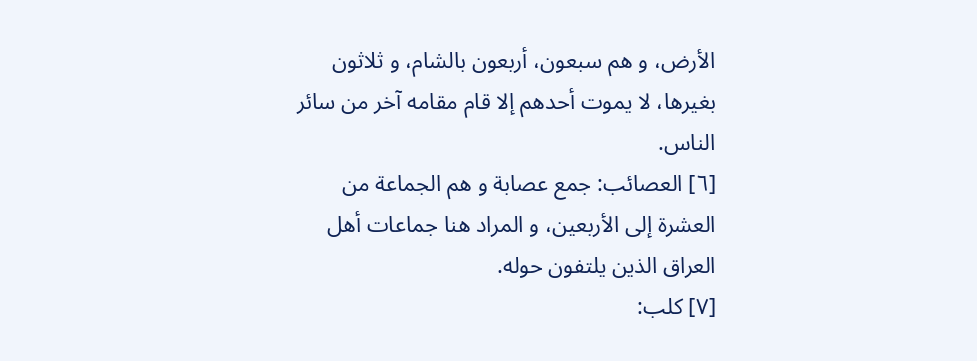الأرض، و هم سبعون، أربعون بالشام، و ثلاثون بغيرها، لا يموت أحدهم إلا قام مقامه آخر من سائر الناس.
[٦] العصائب: جمع عصابة و هم الجماعة من العشرة إلى الأربعين، و المراد هنا جماعات أهل العراق الذين يلتفون حوله.
[٧] كلب: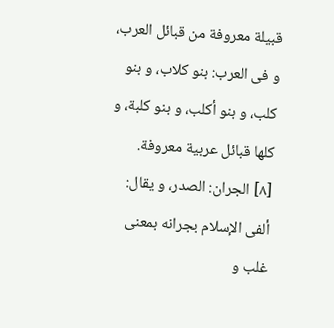قبيلة معروفة من قبائل العرب، و فى العرب: بنو كلاب، و بنو كلب، و بنو أكلب، و بنو كلبة، و كلها قبائل عربية معروفة.
[٨] الجران: الصدر، و يقال: ألفى الإسلام بجرانه بمعنى غلب و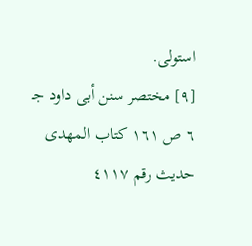استولى.
[٩] مختصر سنن أبى داود جـ ٦ ص ١٦١ كتاب المهدى حديث رقم ٤١١٧